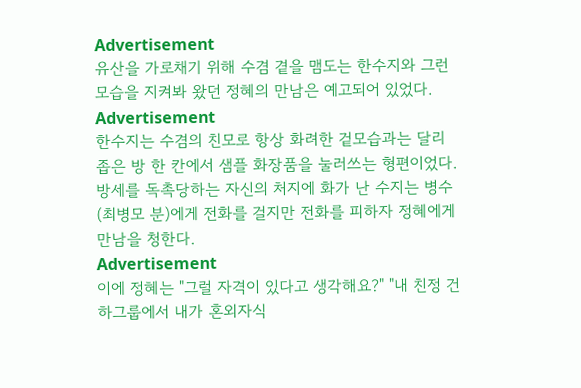Advertisement
유산을 가로채기 위해 수겸 곁을 맴도는 한수지와 그런 모습을 지켜봐 왔던 정혜의 만남은 예고되어 있었다.
Advertisement
한수지는 수겸의 친모로 항상 화려한 겉모습과는 달리 좁은 방 한 칸에서 샘플 화장품을 눌러쓰는 형편이었다. 방세를 독촉당하는 자신의 처지에 화가 난 수지는 병수(최병모 분)에게 전화를 걸지만 전화를 피하자 정혜에게 만남을 청한다.
Advertisement
이에 정혜는 "그럴 자격이 있다고 생각해요?" "내 친정 건하그룹에서 내가 혼외자식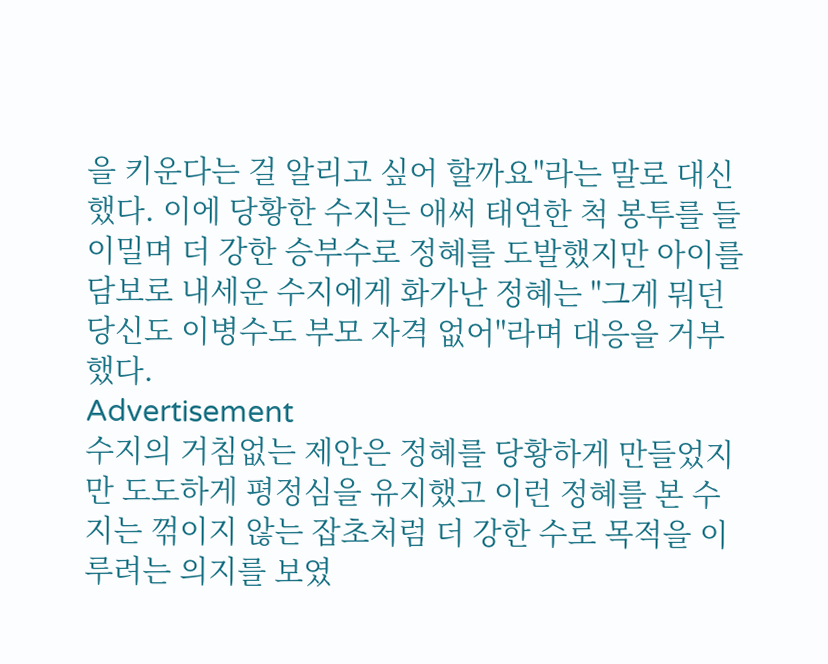을 키운다는 걸 알리고 싶어 할까요"라는 말로 대신했다. 이에 당황한 수지는 애써 태연한 척 봉투를 들이밀며 더 강한 승부수로 정혜를 도발했지만 아이를 담보로 내세운 수지에게 화가난 정혜는 "그게 뭐던 당신도 이병수도 부모 자격 없어"라며 대응을 거부했다.
Advertisement
수지의 거침없는 제안은 정혜를 당황하게 만들었지만 도도하게 평정심을 유지했고 이런 정혜를 본 수지는 꺾이지 않는 잡초처럼 더 강한 수로 목적을 이루려는 의지를 보였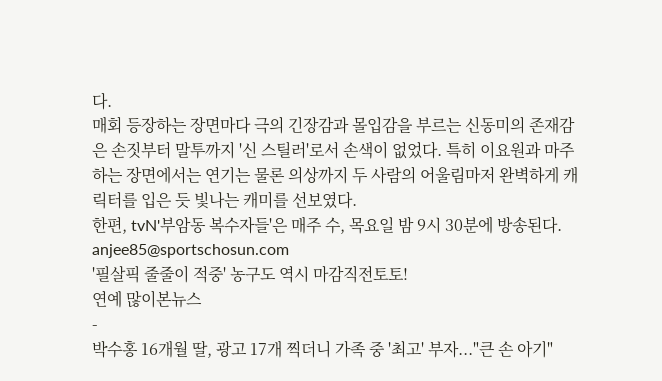다.
매회 등장하는 장면마다 극의 긴장감과 몰입감을 부르는 신동미의 존재감은 손짓부터 말투까지 '신 스틸러'로서 손색이 없었다. 특히 이요원과 마주하는 장면에서는 연기는 물론 의상까지 두 사람의 어울림마저 완벽하게 캐릭터를 입은 듯 빛나는 캐미를 선보였다.
한편, tvN'부암동 복수자들'은 매주 수, 목요일 밤 9시 30분에 방송된다.
anjee85@sportschosun.com
'필살픽 줄줄이 적중' 농구도 역시 마감직전토토!
연예 많이본뉴스
-
박수홍 16개월 딸, 광고 17개 찍더니 가족 중 '최고' 부자..."큰 손 아기"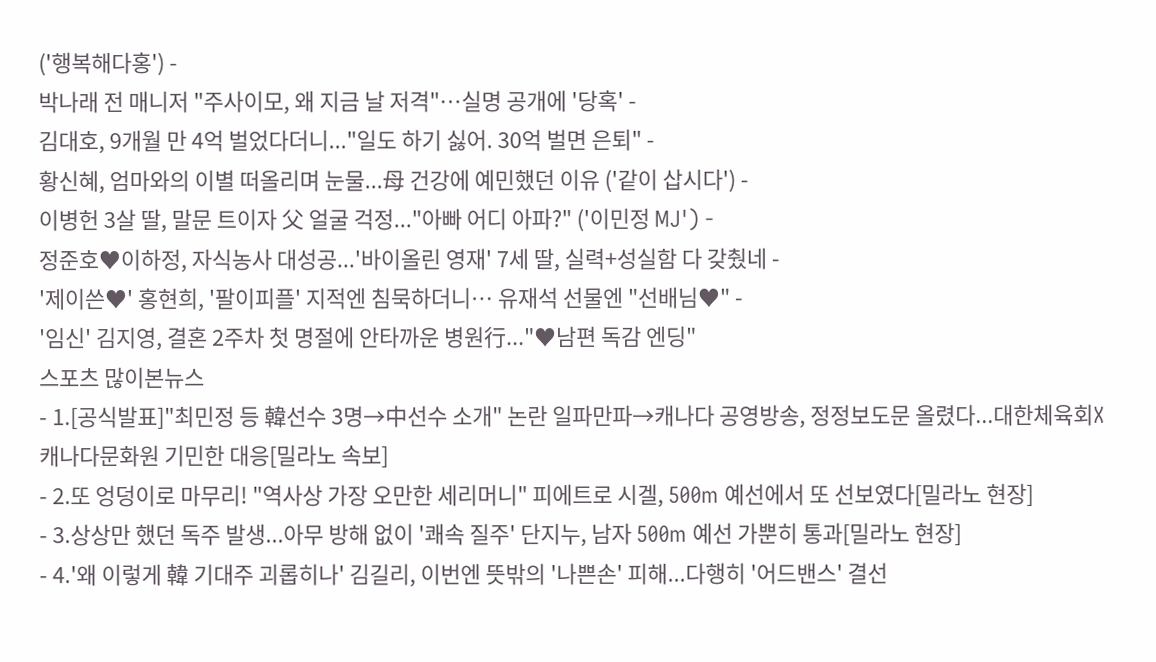('행복해다홍') -
박나래 전 매니저 "주사이모, 왜 지금 날 저격"…실명 공개에 '당혹' -
김대호, 9개월 만 4억 벌었다더니..."일도 하기 싫어. 30억 벌면 은퇴" -
황신혜, 엄마와의 이별 떠올리며 눈물...母 건강에 예민했던 이유 ('같이 삽시다') -
이병헌 3살 딸, 말문 트이자 父 얼굴 걱정..."아빠 어디 아파?" ('이민정 MJ') -
정준호♥이하정, 자식농사 대성공...'바이올린 영재' 7세 딸, 실력+성실함 다 갖췄네 -
'제이쓴♥' 홍현희, '팔이피플' 지적엔 침묵하더니… 유재석 선물엔 "선배님♥" -
'임신' 김지영, 결혼 2주차 첫 명절에 안타까운 병원行..."♥남편 독감 엔딩"
스포츠 많이본뉴스
- 1.[공식발표]"최민정 등 韓선수 3명→中선수 소개" 논란 일파만파→캐나다 공영방송, 정정보도문 올렸다...대한체육회X캐나다문화원 기민한 대응[밀라노 속보]
- 2.또 엉덩이로 마무리! "역사상 가장 오만한 세리머니" 피에트로 시겔, 500m 예선에서 또 선보였다[밀라노 현장]
- 3.상상만 했던 독주 발생...아무 방해 없이 '쾌속 질주' 단지누, 남자 500m 예선 가뿐히 통과[밀라노 현장]
- 4.'왜 이렇게 韓 기대주 괴롭히나' 김길리, 이번엔 뜻밖의 '나쁜손' 피해...다행히 '어드밴스' 결선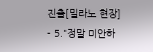진출[밀라노 현장]
- 5."정말 미안하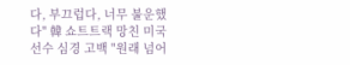다, 부끄럽다, 너무 불운했다" 韓 쇼트트랙 망친 미국 선수 심경 고백 "원래 넘어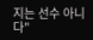지는 선수 아니다"